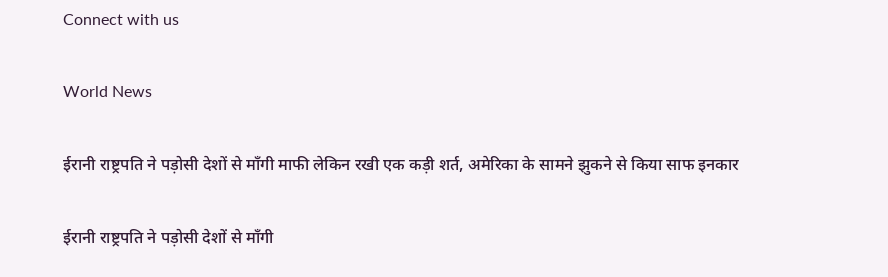Connect with us

World News

ईरानी राष्ट्रपति ने पड़ोसी देशों से माँगी माफी लेकिन रखी एक कड़ी शर्त, अमेरिका के सामने झुकने से किया साफ इनकार

ईरानी राष्ट्रपति ने पड़ोसी देशों से माँगी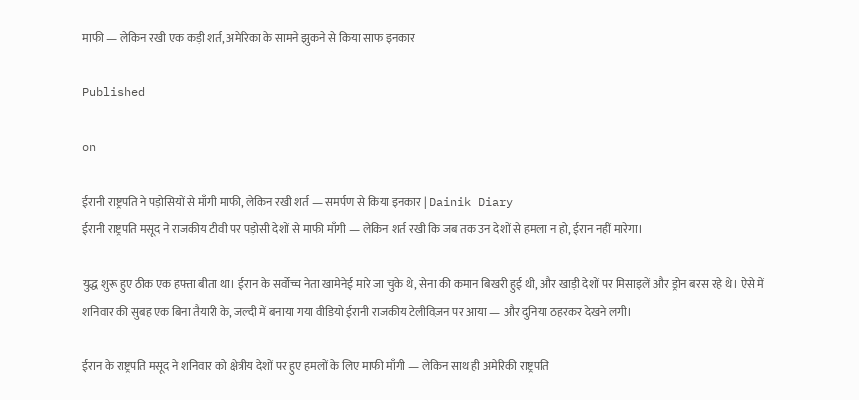माफी — लेकिन रखी एक कड़ी शर्त, अमेरिका के सामने झुकने से किया साफ इनकार

Published

on

ईरानी राष्ट्रपति ने पड़ोसियों से माँगी माफी, लेकिन रखी शर्त — समर्पण से किया इनकार | Dainik Diary
ईरानी राष्ट्रपति मसूद ने राजकीय टीवी पर पड़ोसी देशों से माफी माँगी — लेकिन शर्त रखी कि जब तक उन देशों से हमला न हो, ईरान नहीं मारेगा।

युद्ध शुरू हुए ठीक एक हफ्ता बीता था। ईरान के सर्वोच्च नेता खामेनेई मारे जा चुके थे, सेना की कमान बिखरी हुई थी, और खाड़ी देशों पर मिसाइलें और ड्रोन बरस रहे थे। ऐसे में शनिवार की सुबह एक बिना तैयारी के, जल्दी में बनाया गया वीडियो ईरानी राजकीय टेलीविज़न पर आया — और दुनिया ठहरकर देखने लगी।

ईरान के राष्ट्रपति मसूद ने शनिवार को क्षेत्रीय देशों पर हुए हमलों के लिए माफी माँगी — लेकिन साथ ही अमेरिकी राष्ट्रपति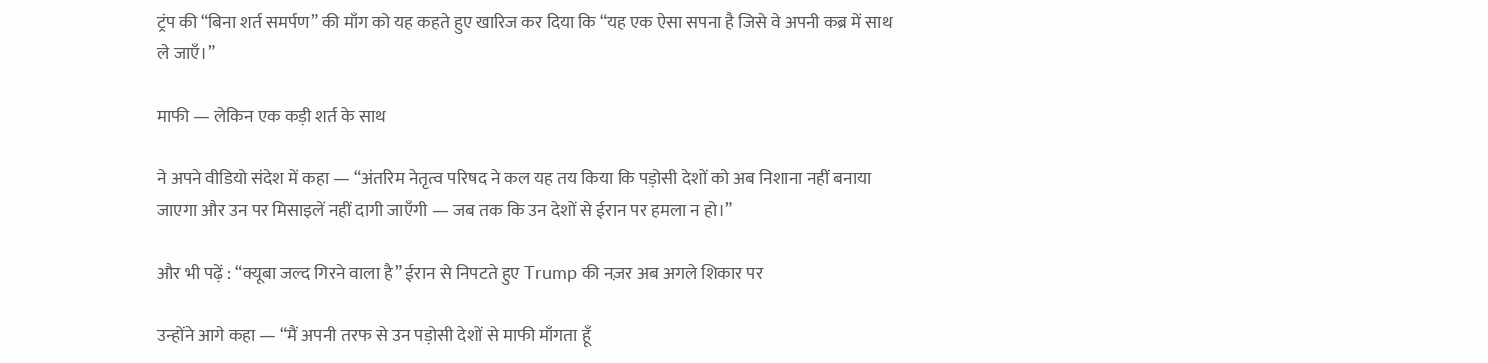ट्रंप की “बिना शर्त समर्पण” की माँग को यह कहते हुए खारिज कर दिया कि “यह एक ऐसा सपना है जिसे वे अपनी कब्र में साथ ले जाएँ।”

माफी — लेकिन एक कड़ी शर्त के साथ

ने अपने वीडियो संदेश में कहा — “अंतरिम नेतृत्व परिषद ने कल यह तय किया कि पड़ोसी देशों को अब निशाना नहीं बनाया जाएगा और उन पर मिसाइलें नहीं दागी जाएँगी — जब तक कि उन देशों से ईरान पर हमला न हो।”

और भी पढ़ें : “क्यूबा जल्द गिरने वाला है” ईरान से निपटते हुए Trump की नज़र अब अगले शिकार पर

उन्होंने आगे कहा — “मैं अपनी तरफ से उन पड़ोसी देशों से माफी माँगता हूँ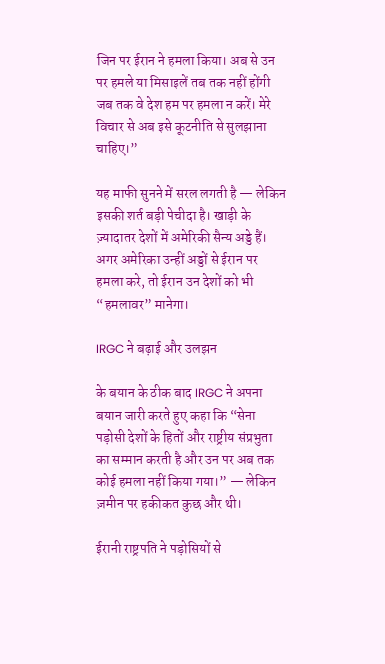जिन पर ईरान ने हमला किया। अब से उन पर हमले या मिसाइलें तब तक नहीं होंगी जब तक वे देश हम पर हमला न करें। मेरे विचार से अब इसे कूटनीति से सुलझाना चाहिए।”

यह माफी सुनने में सरल लगती है — लेकिन इसकी शर्त बड़ी पेचीदा है। खाड़ी के ज़्यादातर देशों में अमेरिकी सैन्य अड्डे हैं। अगर अमेरिका उन्हीं अड्डों से ईरान पर हमला करे, तो ईरान उन देशों को भी “हमलावर” मानेगा।

IRGC ने बढ़ाई और उलझन

के बयान के ठीक बाद IRGC ने अपना बयान जारी करते हुए कहा कि “सेना पड़ोसी देशों के हितों और राष्ट्रीय संप्रभुता का सम्मान करती है और उन पर अब तक कोई हमला नहीं किया गया।” — लेकिन ज़मीन पर हकीकत कुछ और थी।

ईरानी राष्ट्रपति ने पड़ोसियों से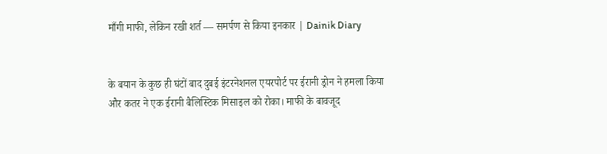माँगी माफी, लेकिन रखी शर्त — समर्पण से किया इनकार | Dainik Diary


के बयान के कुछ ही घंटों बाद दुबई इंटरनेशनल एयरपोर्ट पर ईरानी ड्रोन ने हमला किया और कतर ने एक ईरानी बैलिस्टिक मिसाइल को रोका। माफी के बावजूद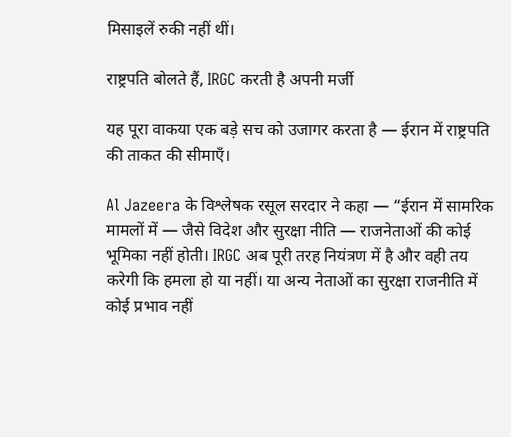मिसाइलें रुकी नहीं थीं।

राष्ट्रपति बोलते हैं, IRGC करती है अपनी मर्जी

यह पूरा वाकया एक बड़े सच को उजागर करता है — ईरान में राष्ट्रपति की ताकत की सीमाएँ।

Al Jazeera के विश्लेषक रसूल सरदार ने कहा — “ईरान में सामरिक मामलों में — जैसे विदेश और सुरक्षा नीति — राजनेताओं की कोई भूमिका नहीं होती। IRGC अब पूरी तरह नियंत्रण में है और वही तय करेगी कि हमला हो या नहीं। या अन्य नेताओं का सुरक्षा राजनीति में कोई प्रभाव नहीं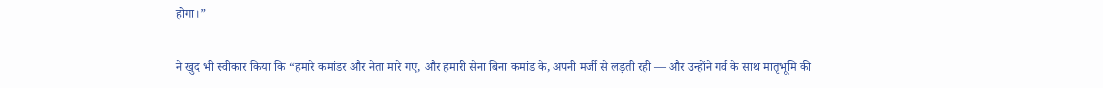होगा।”

ने खुद भी स्वीकार किया कि “हमारे कमांडर और नेता मारे गए, और हमारी सेना बिना कमांड के, अपनी मर्जी से लड़ती रही — और उन्होंने गर्व के साथ मातृभूमि की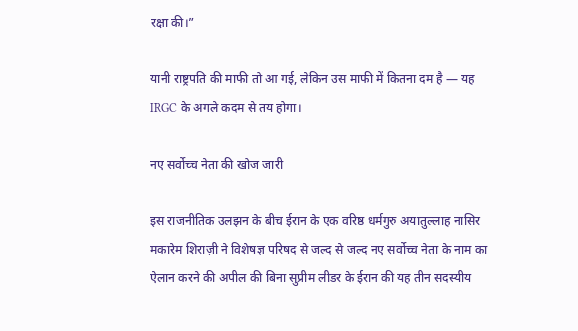रक्षा की।”

यानी राष्ट्रपति की माफी तो आ गई, लेकिन उस माफी में कितना दम है — यह IRGC के अगले कदम से तय होगा।

नए सर्वोच्च नेता की खोज जारी

इस राजनीतिक उलझन के बीच ईरान के एक वरिष्ठ धर्मगुरु अयातुल्लाह नासिर मकारेम शिराज़ी ने विशेषज्ञ परिषद से जल्द से जल्द नए सर्वोच्च नेता के नाम का ऐलान करने की अपील की बिना सुप्रीम लीडर के ईरान की यह तीन सदस्यीय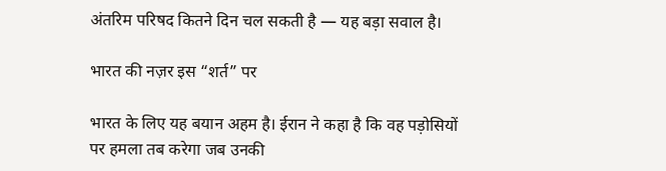अंतरिम परिषद कितने दिन चल सकती है — यह बड़ा सवाल है।

भारत की नज़र इस “शर्त” पर

भारत के लिए यह बयान अहम है। ईरान ने कहा है कि वह पड़ोसियों पर हमला तब करेगा जब उनकी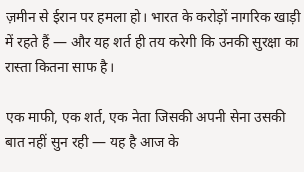ज़मीन से ईरान पर हमला हो। भारत के करोड़ों नागरिक खाड़ी में रहते हैं — और यह शर्त ही तय करेगी कि उनकी सुरक्षा का रास्ता कितना साफ है।

एक माफी, एक शर्त, एक नेता जिसकी अपनी सेना उसकी बात नहीं सुन रही — यह है आज के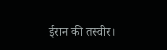ईरान की तस्वीर।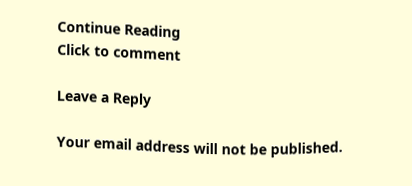Continue Reading
Click to comment

Leave a Reply

Your email address will not be published.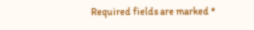Required fields are marked *